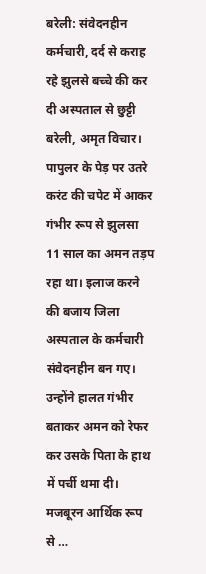बरेली: संवेदनहीन कर्मचारी, दर्द से कराह रहे झुलसे बच्चे की कर दी अस्पताल से छुट्टी
बरेली, अमृत विचार। पापुलर के पेड़ पर उतरे करंट की चपेट में आकर गंभीर रूप से झुलसा 11 साल का अमन तड़प रहा था। इलाज करने की बजाय जिला अस्पताल के कर्मचारी संवेदनहीन बन गए। उन्होंने हालत गंभीर बताकर अमन को रेफर कर उसके पिता के हाथ में पर्ची थमा दी। मजबूरन आर्थिक रूप से …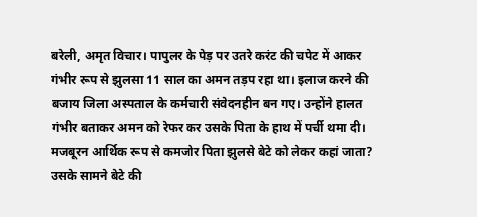बरेली, अमृत विचार। पापुलर के पेड़ पर उतरे करंट की चपेट में आकर गंभीर रूप से झुलसा 11 साल का अमन तड़प रहा था। इलाज करने की बजाय जिला अस्पताल के कर्मचारी संवेदनहीन बन गए। उन्होंने हालत गंभीर बताकर अमन को रेफर कर उसके पिता के हाथ में पर्ची थमा दी। मजबूरन आर्थिक रूप से कमजोर पिता झुलसे बेटे को लेकर कहां जाता? उसके सामने बेटे की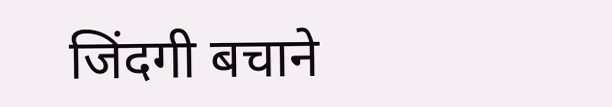जिंदगी बचाने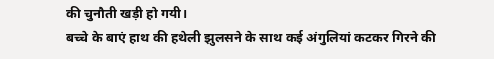की चुनौती खड़ी हो गयी।
बच्चे के बाएं हाथ की हथेली झुलसने के साथ कई अंगुलियां कटकर गिरने की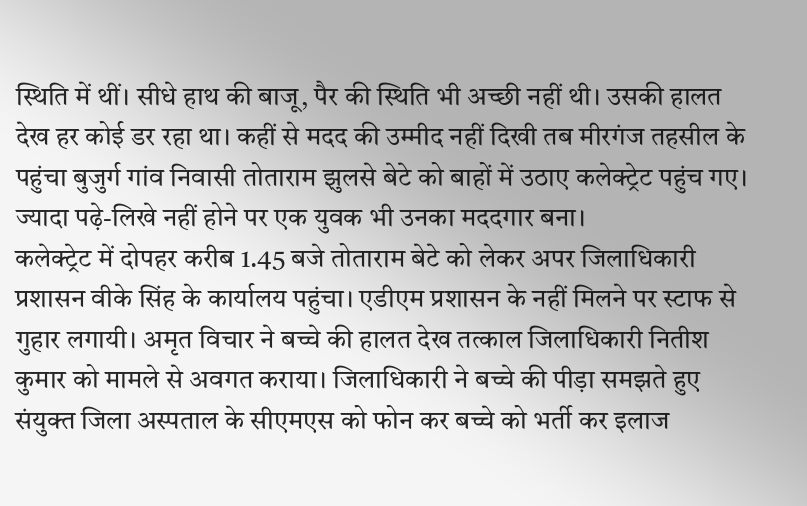स्थिति में थीं। सीधे हाथ की बाजू, पैर की स्थिति भी अच्छी नहीं थी। उसकी हालत देख हर कोई डर रहा था। कहीं से मदद की उम्मीद नहीं दिखी तब मीरगंज तहसील के पहुंचा बुजुर्ग गांव निवासी तोताराम झुलसे बेटे को बाहों में उठाए कलेक्ट्रेट पहुंच गए। ज्यादा पढ़े-लिखे नहीं होने पर एक युवक भी उनका मददगार बना।
कलेक्ट्रेट में दोपहर करीब 1.45 बजे तोताराम बेटे को लेकर अपर जिलाधिकारी प्रशासन वीके सिंह के कार्यालय पहुंचा। एडीएम प्रशासन के नहीं मिलने पर स्टाफ से गुहार लगायी। अमृत विचार ने बच्चे की हालत देख तत्काल जिलाधिकारी नितीश कुमार को मामले से अवगत कराया। जिलाधिकारी ने बच्चे की पीड़ा समझते हुए संयुक्त जिला अस्पताल के सीएमएस को फोन कर बच्चे को भर्ती कर इलाज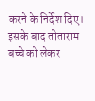करने के निर्देश दिए।
इसके बाद तोताराम बच्चे को लेकर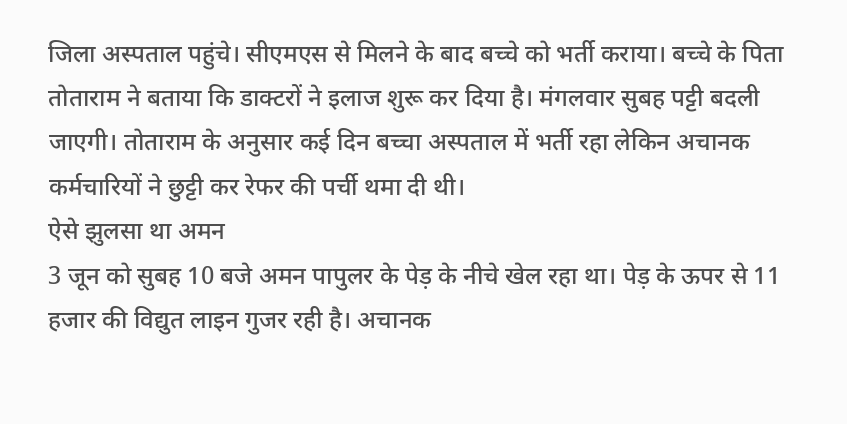जिला अस्पताल पहुंचे। सीएमएस से मिलने के बाद बच्चे को भर्ती कराया। बच्चे के पिता तोताराम ने बताया कि डाक्टरों ने इलाज शुरू कर दिया है। मंगलवार सुबह पट्टी बदली जाएगी। तोताराम के अनुसार कई दिन बच्चा अस्पताल में भर्ती रहा लेकिन अचानक कर्मचारियों ने छुट्टी कर रेफर की पर्ची थमा दी थी।
ऐसे झुलसा था अमन
3 जून को सुबह 10 बजे अमन पापुलर के पेड़ के नीचे खेल रहा था। पेड़ के ऊपर से 11 हजार की विद्युत लाइन गुजर रही है। अचानक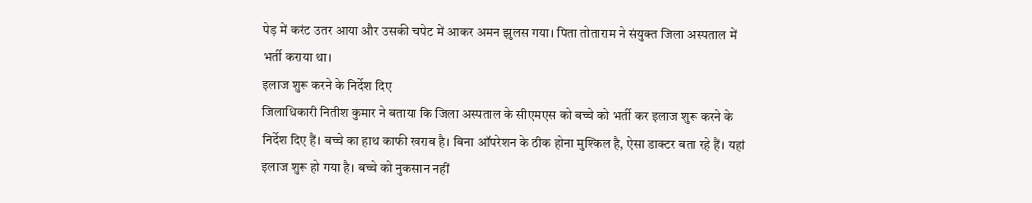पेड़ में करंट उतर आया और उसकी चपेट में आकर अमन झुलस गया। पिता तोताराम ने संयुक्त जिला अस्पताल में भर्ती कराया था।
इलाज शुरू करने के निर्देश दिए
जिलाधिकारी नितीश कुमार ने बताया कि जिला अस्पताल के सीएमएस को बच्चे को भर्ती कर इलाज शुरू करने के निर्देश दिए हैं। बच्चे का हाथ काफी खराब है। बिना ऑपरेशन के ठीक होना मुश्किल है, ऐसा डाक्टर बता रहे हैं। यहां इलाज शुरू हो गया है। बच्चे को नुकसान नहीं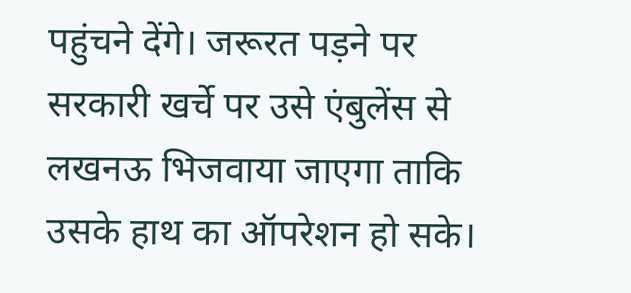पहुंचने देंगे। जरूरत पड़ने पर सरकारी खर्चे पर उसे एंबुलेंस से लखनऊ भिजवाया जाएगा ताकि उसके हाथ का ऑपरेशन हो सके।